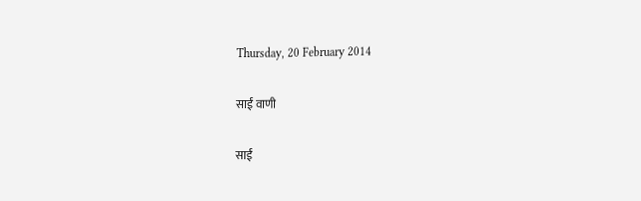Thursday, 20 February 2014

साईं वाणी

साईं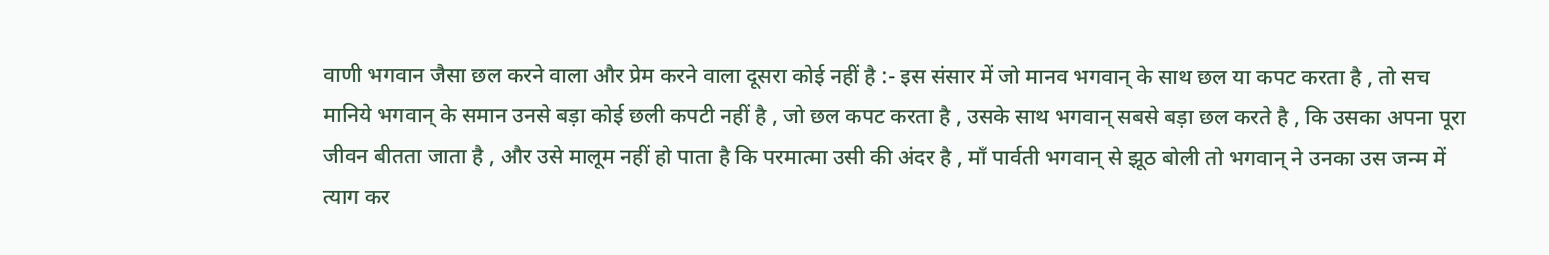वाणी भगवान जैसा छल करने वाला और प्रेम करने वाला दूसरा कोई नहीं है :- इस संसार में जो मानव भगवान् के साथ छल या कपट करता है , तो सच मानिये भगवान् के समान उनसे बड़ा कोई छली कपटी नहीं है , जो छल कपट करता है , उसके साथ भगवान् सबसे बड़ा छल करते है , कि उसका अपना पूरा जीवन बीतता जाता है , और उसे मालूम नहीं हो पाता है कि परमात्मा उसी की अंदर है , माँ पार्वती भगवान् से झूठ बोली तो भगवान् ने उनका उस जन्म में त्याग कर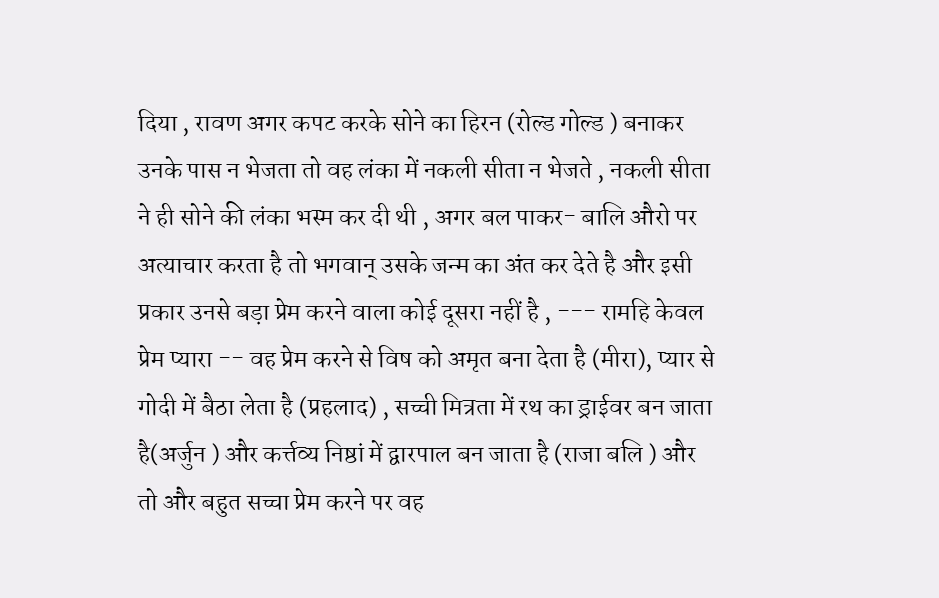दिया , रावण अगर कपट करके सोने का हिरन (रोल्ड गोल्ड ) बनाकर उनके पास न भेजता तो वह लंका में नकली सीता न भेजते , नकली सीता ने ही सोने की लंका भस्म कर दी थी , अगर बल पाकर- बालि औरो पर अत्याचार करता है तो भगवान् उसके जन्म का अंत कर देते है और इसी प्रकार उनसे बड़ा प्रेम करने वाला कोई दूसरा नहीं है , --- रामहि केवल प्रेम प्यारा -- वह प्रेम करने से विष को अमृत बना देता है (मीरा), प्यार से गोदी में बैठा लेता है (प्रहलाद) , सच्ची मित्रता में रथ का ड्राईवर बन जाता है(अर्जुन ) और कर्त्तव्य निष्ठां में द्वारपाल बन जाता है (राजा बलि ) और तो और बहुत सच्चा प्रेम करने पर वह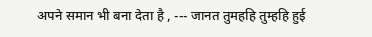अपने समान भी बना देता है , --- जानत तुमहहि तुम्हहि हुई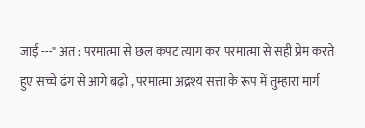जाई ---" अत : परमात्मा से छल कपट त्याग कर परमात्मा से सही प्रेम करते हुए सच्चे ढंग से आगे बढ़ो , परमात्मा अद्रश्य सत्ता के रूप में तुम्हारा मार्ग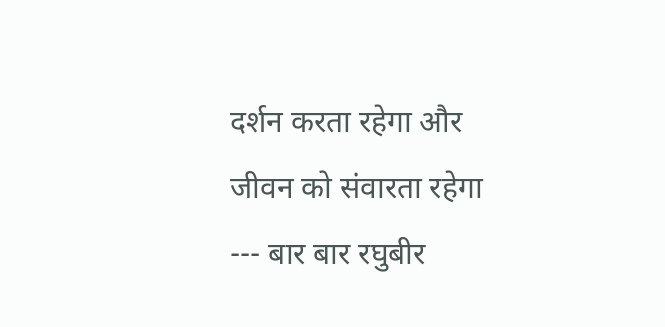दर्शन करता रहेगा और जीवन को संवारता रहेगा --- बार बार रघुबीर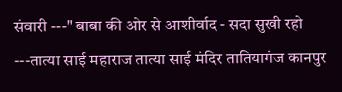संवारी ---" बाबा की ओर से आशीर्वाद - सदा सुखी रहो ---तात्या साई महाराज तात्या साई मंदिर तातियागंज कानपुर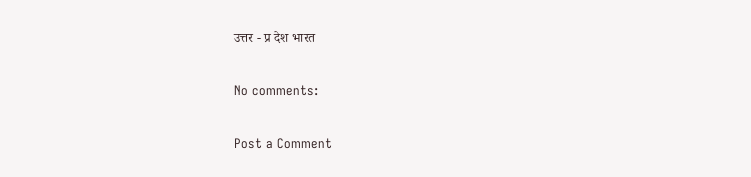उत्तर - प्र देश भारत

No comments:

Post a Comment